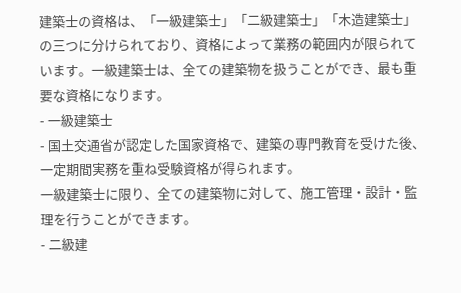建築士の資格は、「一級建築士」「二級建築士」「木造建築士」の三つに分けられており、資格によって業務の範囲内が限られています。一級建築士は、全ての建築物を扱うことができ、最も重要な資格になります。
- 一級建築士
- 国土交通省が認定した国家資格で、建築の専門教育を受けた後、一定期間実務を重ね受験資格が得られます。
一級建築士に限り、全ての建築物に対して、施工管理・設計・監理を行うことができます。
- 二級建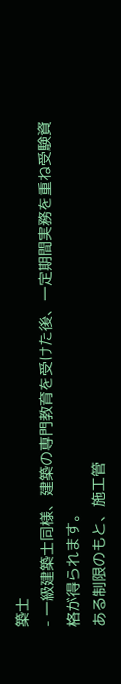築士
- 一級建築士同様、建築の専門教育を受けた後、一定期間実務を重ね受験資格が得られます。
ある制限のもと、施工管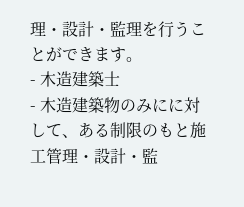理・設計・監理を行うことができます。
- 木造建築士
- 木造建築物のみにに対して、ある制限のもと施工管理・設計・監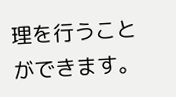理を行うことができます。